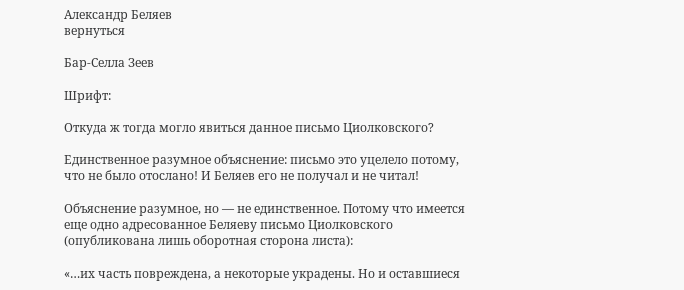Александр Беляев
вернуться

Бар-Селла Зеев

Шрифт:

Откуда ж тогда могло явиться данное письмо Циолковского?

Единственное разумное объяснение: письмо это уцелело потому, что не было отослано! И Беляев его не получал и не читал!

Объяснение разумное, но — не единственное. Потому что имеется еще одно адресованное Беляеву письмо Циолковского (опубликована лишь оборотная сторона листа):

«…их часть повреждена, а некоторые украдены. Но и оставшиеся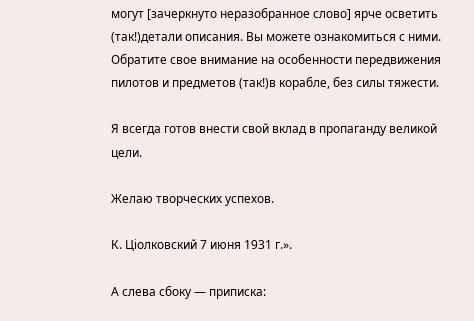могут [зачеркнуто неразобранное слово] ярче осветить (так!)детали описания. Вы можете ознакомиться с ними. Обратите свое внимание на особенности передвижения пилотов и предметов (так!)в корабле, без силы тяжести.

Я всегда готов внести свой вклад в пропаганду великой цели.

Желаю творческих успехов.

К. Цiолковский 7 июня 1931 г.».

А слева сбоку — приписка: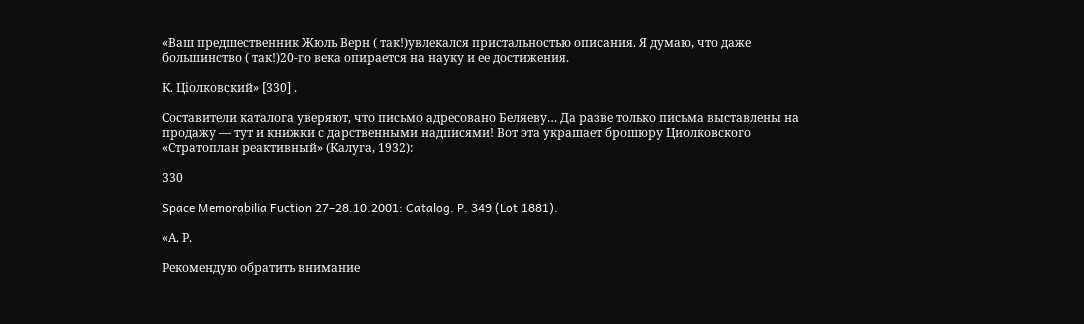«Ваш предшественник Жюль Верн ( так!)увлекался пристальностью описания. Я думаю, что даже большинство ( так!)20-го века опирается на науку и ее достижения.

К. Цiолковский» [330] .

Составители каталога уверяют, что письмо адресовано Беляеву… Да разве только письма выставлены на продажу — тут и книжки с дарственными надписями! Вот эта украшает брошюру Циолковского «Стратоплан реактивный» (Калуга, 1932):

330

Space Memorabilia Fuction 27–28.10.2001: Catalog. P. 349 (Lot 1881).

«А. Р.

Рекомендую обратить внимание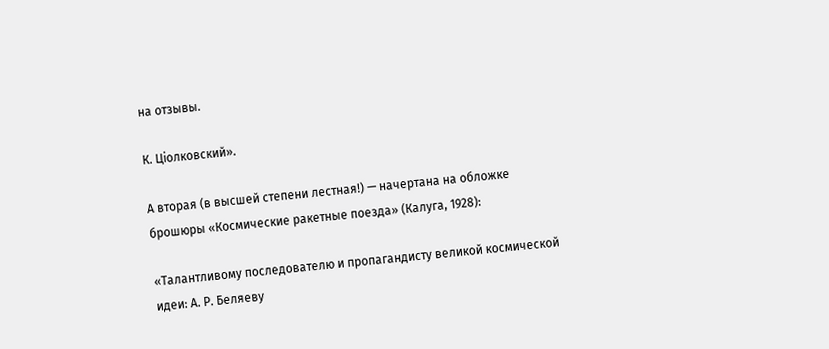на отзывы.

К. Цiолковский».

А вторая (в высшей степени лестная!) — начертана на обложке брошюры «Космические ракетные поезда» (Калуга, 1928):

«Талантливому последователю и пропагандисту великой космической идеи: А. Р. Беляеву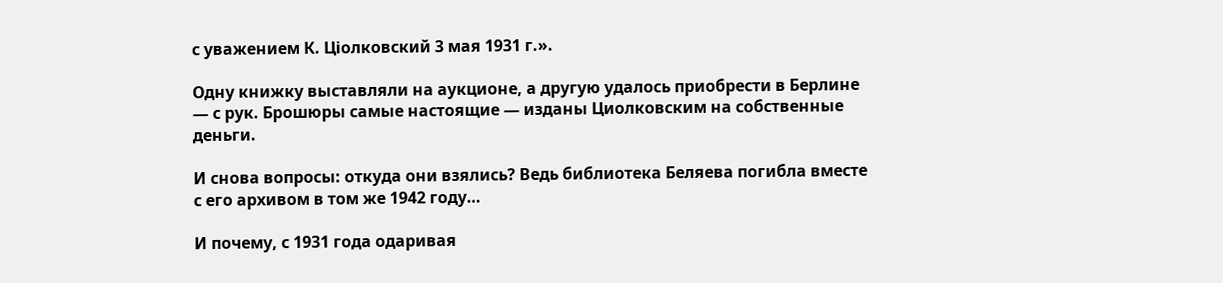с уважением К. Цiолковский 3 мая 1931 г.».

Одну книжку выставляли на аукционе, а другую удалось приобрести в Берлине — с рук. Брошюры самые настоящие — изданы Циолковским на собственные деньги.

И снова вопросы: откуда они взялись? Ведь библиотека Беляева погибла вместе с его архивом в том же 1942 году…

И почему, с 1931 года одаривая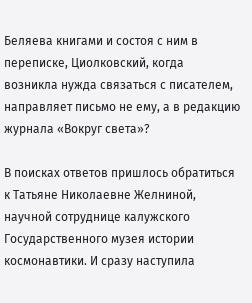Беляева книгами и состоя с ним в переписке, Циолковский, когда возникла нужда связаться с писателем, направляет письмо не ему, а в редакцию журнала «Вокруг света»?

В поисках ответов пришлось обратиться к Татьяне Николаевне Желниной, научной сотруднице калужского Государственного музея истории космонавтики. И сразу наступила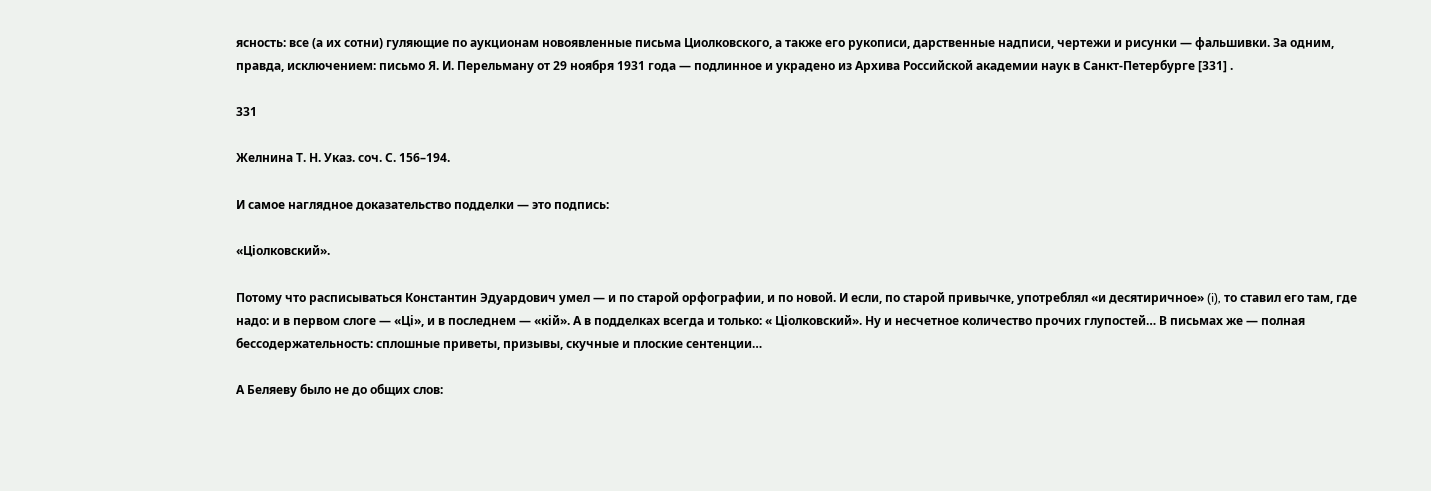ясность: все (а их сотни) гуляющие по аукционам новоявленные письма Циолковского, а также его рукописи, дарственные надписи, чертежи и рисунки — фальшивки. За одним, правда, исключением: письмо Я. И. Перельману от 29 ноября 1931 года — подлинное и украдено из Архива Российской академии наук в Санкт-Петербурге [331] .

331

Желнина Т. Н. Указ. соч. С. 156–194.

И самое наглядное доказательство подделки — это подпись:

«Цiолковский».

Потому что расписываться Константин Эдуардович умел — и по старой орфографии, и по новой. И если, по старой привычке, употреблял «и десятиричное» (i), то ставил его там, где надо: и в первом слоге — «Цi», и в последнем — «кiй». А в подделках всегда и только: « Цiолковский». Ну и несчетное количество прочих глупостей… В письмах же — полная бессодержательность: сплошные приветы, призывы, скучные и плоские сентенции…

А Беляеву было не до общих слов: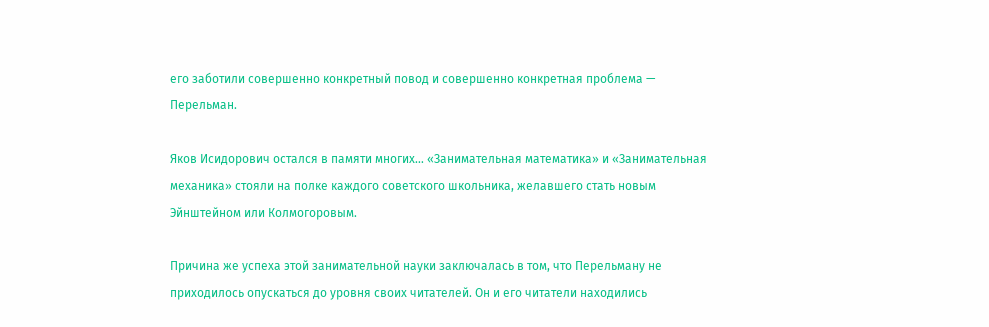его заботили совершенно конкретный повод и совершенно конкретная проблема — Перельман.

Яков Исидорович остался в памяти многих… «Занимательная математика» и «Занимательная механика» стояли на полке каждого советского школьника, желавшего стать новым Эйнштейном или Колмогоровым.

Причина же успеха этой занимательной науки заключалась в том, что Перельману не приходилось опускаться до уровня своих читателей. Он и его читатели находились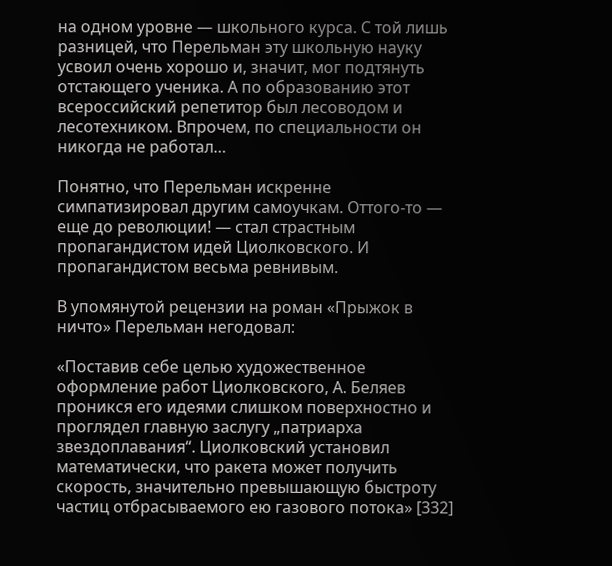на одном уровне — школьного курса. С той лишь разницей, что Перельман эту школьную науку усвоил очень хорошо и, значит, мог подтянуть отстающего ученика. А по образованию этот всероссийский репетитор был лесоводом и лесотехником. Впрочем, по специальности он никогда не работал…

Понятно, что Перельман искренне симпатизировал другим самоучкам. Оттого-то — еще до революции! — стал страстным пропагандистом идей Циолковского. И пропагандистом весьма ревнивым.

В упомянутой рецензии на роман «Прыжок в ничто» Перельман негодовал:

«Поставив себе целью художественное оформление работ Циолковского, А. Беляев проникся его идеями слишком поверхностно и проглядел главную заслугу „патриарха звездоплавания“. Циолковский установил математически, что ракета может получить скорость, значительно превышающую быстроту частиц отбрасываемого ею газового потока» [332]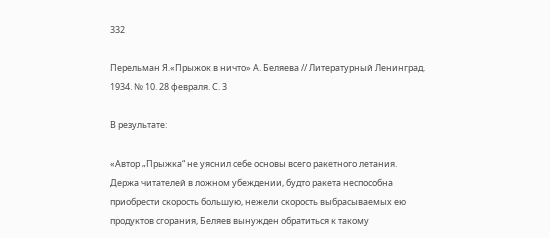332

Перельман Я.«Прыжок в ничто» А. Беляева // Литературный Ленинград. 1934. № 10. 28 февраля. С. 3

В результате:

«Автор „Прыжка“ не уяснил себе основы всего ракетного летания. Держа читателей в ложном убеждении, будто ракета неспособна приобрести скорость большую, нежели скорость выбрасываемых ею продуктов сгорания, Беляев вынужден обратиться к такому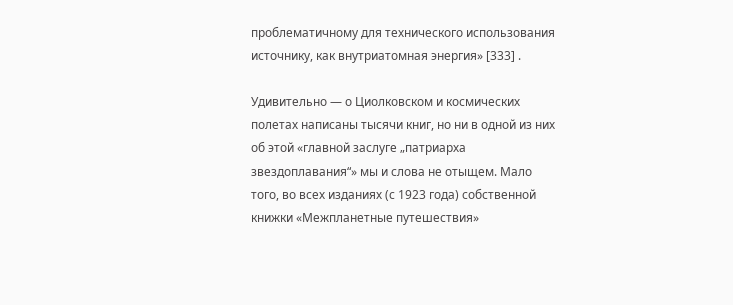проблематичному для технического использования источнику, как внутриатомная энергия» [333] .

Удивительно — о Циолковском и космических полетах написаны тысячи книг, но ни в одной из них об этой «главной заслуге „патриарха звездоплавания“» мы и слова не отыщем. Мало того, во всех изданиях (с 1923 года) собственной книжки «Межпланетные путешествия»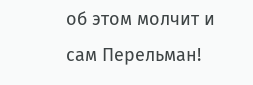об этом молчит и сам Перельман!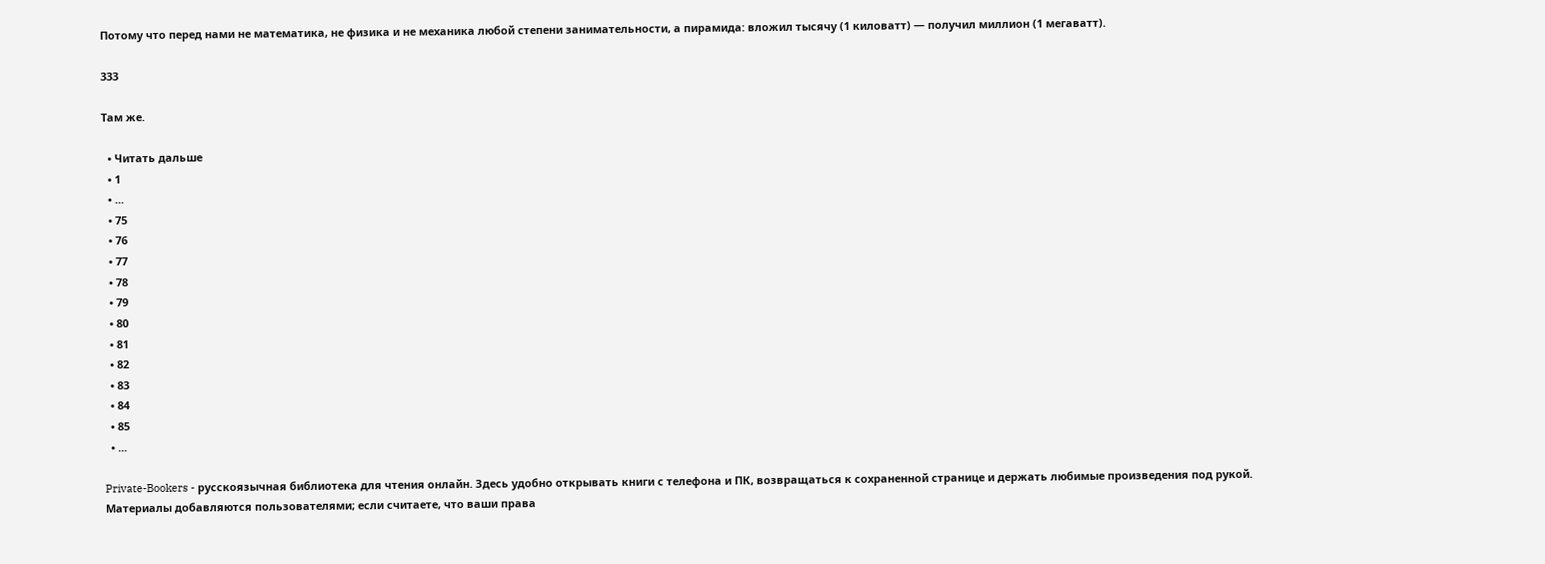Потому что перед нами не математика, не физика и не механика любой степени занимательности, а пирамида: вложил тысячу (1 киловатт) — получил миллион (1 мегаватт).

333

Там же.

  • Читать дальше
  • 1
  • ...
  • 75
  • 76
  • 77
  • 78
  • 79
  • 80
  • 81
  • 82
  • 83
  • 84
  • 85
  • ...

Private-Bookers - русскоязычная библиотека для чтения онлайн. Здесь удобно открывать книги с телефона и ПК, возвращаться к сохраненной странице и держать любимые произведения под рукой. Материалы добавляются пользователями; если считаете, что ваши права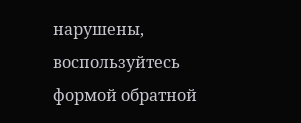нарушены, воспользуйтесь формой обратной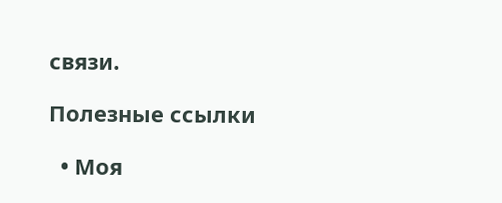связи.

Полезные ссылки

  • Моя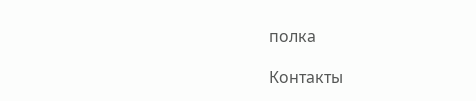полка

Контакты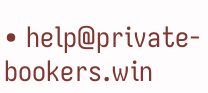• help@private-bookers.win